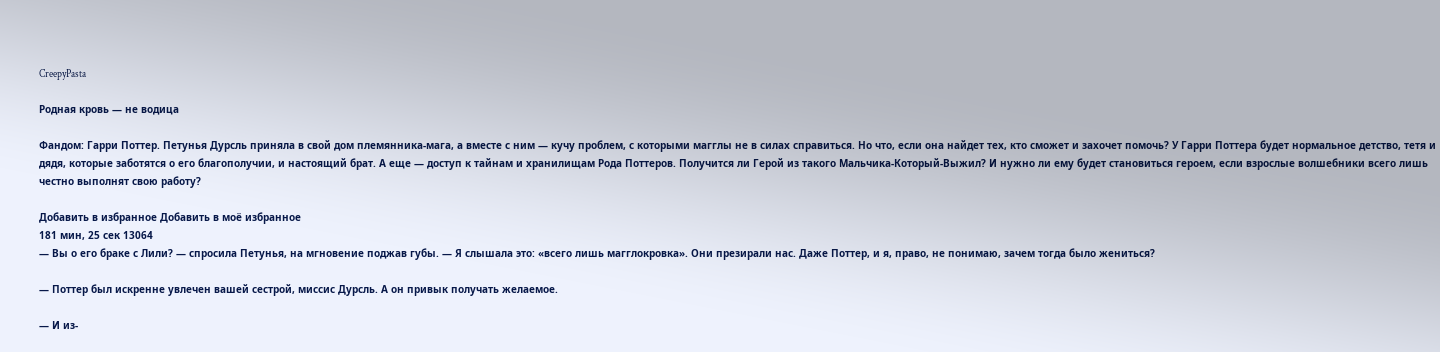CreepyPasta

Родная кровь — не водица

Фандом: Гарри Поттер. Петунья Дурсль приняла в свой дом племянника-мага, а вместе с ним — кучу проблем, с которыми магглы не в силах справиться. Но что, если она найдет тех, кто сможет и захочет помочь? У Гарри Поттера будет нормальное детство, тетя и дядя, которые заботятся о его благополучии, и настоящий брат. А еще — доступ к тайнам и хранилищам Рода Поттеров. Получится ли Герой из такого Мальчика-Который-Выжил? И нужно ли ему будет становиться героем, если взрослые волшебники всего лишь честно выполнят свою работу?

Добавить в избранное Добавить в моё избранное
181 мин, 25 сек 13064
— Вы о его браке с Лили? — спросила Петунья, на мгновение поджав губы. — Я слышала это: «всего лишь магглокровка». Они презирали нас. Даже Поттер, и я, право, не понимаю, зачем тогда было жениться?

— Поттер был искренне увлечен вашей сестрой, миссис Дурсль. А он привык получать желаемое.

— И из-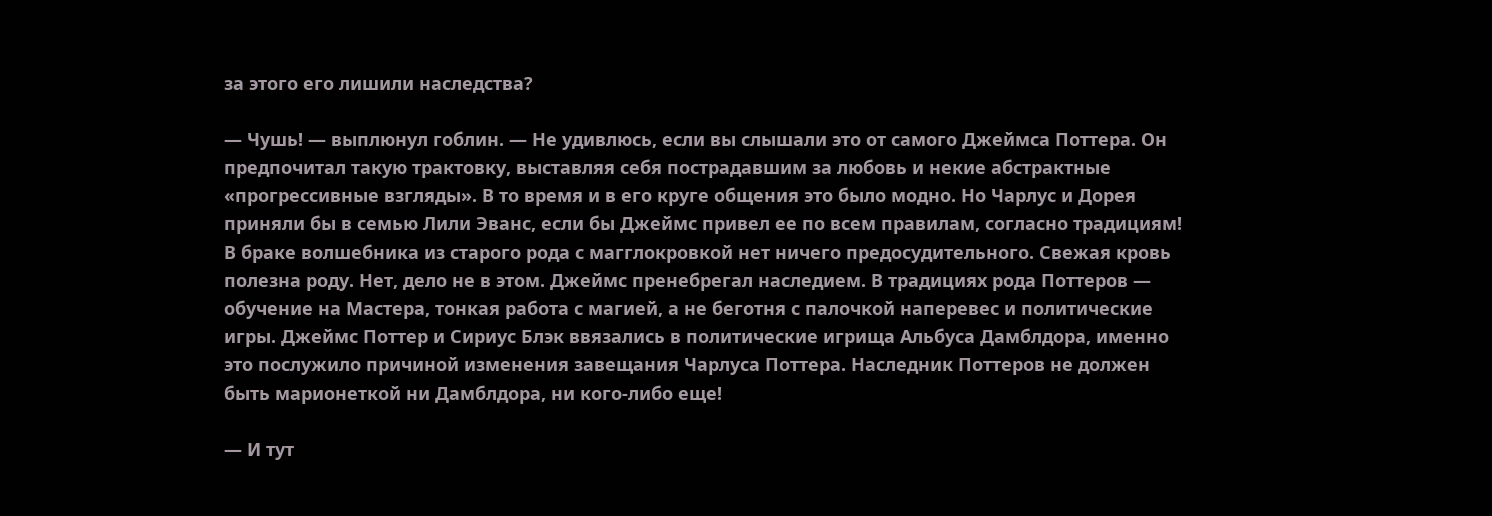за этого его лишили наследства?

— Чушь! — выплюнул гоблин. — Не удивлюсь, если вы слышали это от самого Джеймса Поттера. Он предпочитал такую трактовку, выставляя себя пострадавшим за любовь и некие абстрактные «прогрессивные взгляды». В то время и в его круге общения это было модно. Но Чарлус и Дорея приняли бы в семью Лили Эванс, если бы Джеймс привел ее по всем правилам, согласно традициям! В браке волшебника из старого рода с магглокровкой нет ничего предосудительного. Свежая кровь полезна роду. Нет, дело не в этом. Джеймс пренебрегал наследием. В традициях рода Поттеров — обучение на Мастера, тонкая работа с магией, а не беготня с палочкой наперевес и политические игры. Джеймс Поттер и Сириус Блэк ввязались в политические игрища Альбуса Дамблдора, именно это послужило причиной изменения завещания Чарлуса Поттера. Наследник Поттеров не должен быть марионеткой ни Дамблдора, ни кого-либо еще!

— И тут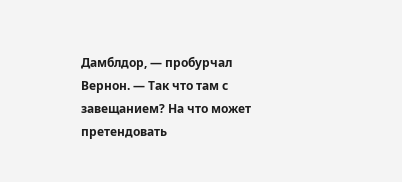Дамблдор, — пробурчал Вернон. — Так что там с завещанием? На что может претендовать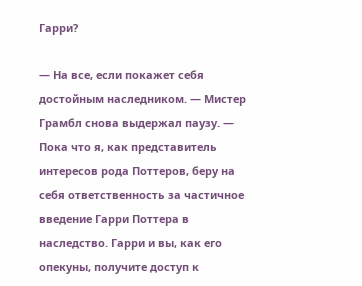Гарри?

— На все, если покажет себя достойным наследником. — Мистер Грамбл снова выдержал паузу. — Пока что я, как представитель интересов рода Поттеров, беру на себя ответственность за частичное введение Гарри Поттера в наследство. Гарри и вы, как его опекуны, получите доступ к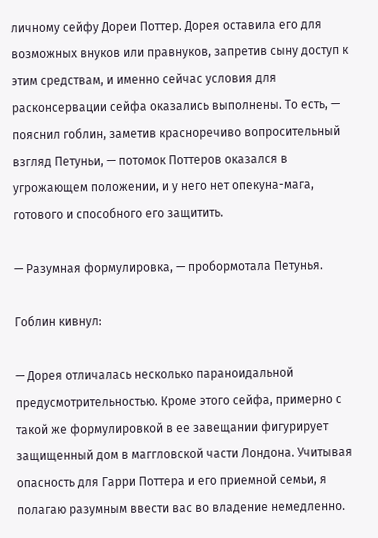личному сейфу Дореи Поттер. Дорея оставила его для возможных внуков или правнуков, запретив сыну доступ к этим средствам, и именно сейчас условия для расконсервации сейфа оказались выполнены. То есть, — пояснил гоблин, заметив красноречиво вопросительный взгляд Петуньи, — потомок Поттеров оказался в угрожающем положении, и у него нет опекуна-мага, готового и способного его защитить.

— Разумная формулировка, — пробормотала Петунья.

Гоблин кивнул:

— Дорея отличалась несколько параноидальной предусмотрительностью. Кроме этого сейфа, примерно с такой же формулировкой в ее завещании фигурирует защищенный дом в маггловской части Лондона. Учитывая опасность для Гарри Поттера и его приемной семьи, я полагаю разумным ввести вас во владение немедленно.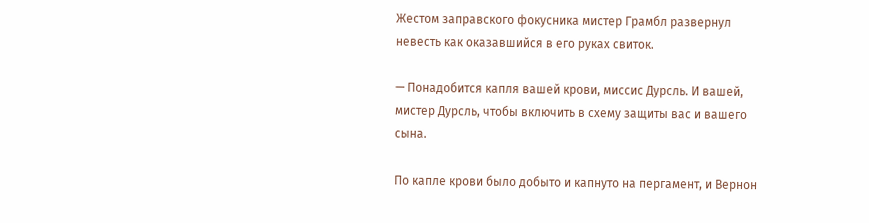Жестом заправского фокусника мистер Грамбл развернул невесть как оказавшийся в его руках свиток.

— Понадобится капля вашей крови, миссис Дурсль. И вашей, мистер Дурсль, чтобы включить в схему защиты вас и вашего сына.

По капле крови было добыто и капнуто на пергамент, и Вернон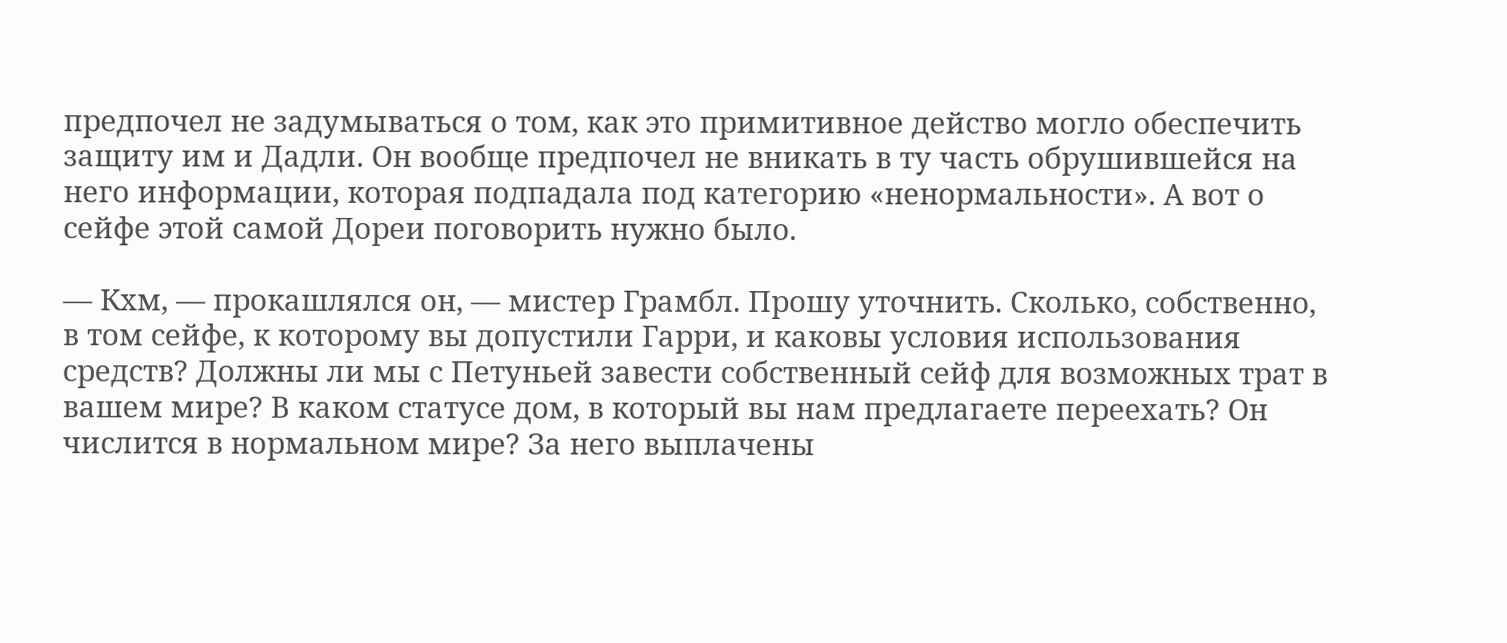предпочел не задумываться о том, как это примитивное действо могло обеспечить защиту им и Дадли. Он вообще предпочел не вникать в ту часть обрушившейся на него информации, которая подпадала под категорию «ненормальности». А вот о сейфе этой самой Дореи поговорить нужно было.

— Кхм, — прокашлялся он, — мистер Грамбл. Прошу уточнить. Сколько, собственно, в том сейфе, к которому вы допустили Гарри, и каковы условия использования средств? Должны ли мы с Петуньей завести собственный сейф для возможных трат в вашем мире? В каком статусе дом, в который вы нам предлагаете переехать? Он числится в нормальном мире? За него выплачены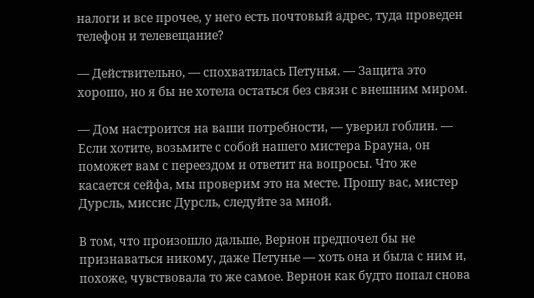налоги и все прочее, у него есть почтовый адрес, туда проведен телефон и телевещание?

— Действительно, — спохватилась Петунья. — Защита это хорошо, но я бы не хотела остаться без связи с внешним миром.

— Дом настроится на ваши потребности, — уверил гоблин. — Если хотите, возьмите с собой нашего мистера Брауна, он поможет вам с переездом и ответит на вопросы. Что же касается сейфа, мы проверим это на месте. Прошу вас, мистер Дурсль, миссис Дурсль, следуйте за мной.

В том, что произошло дальше, Вернон предпочел бы не признаваться никому, даже Петунье — хоть она и была с ним и, похоже, чувствовала то же самое. Вернон как будто попал снова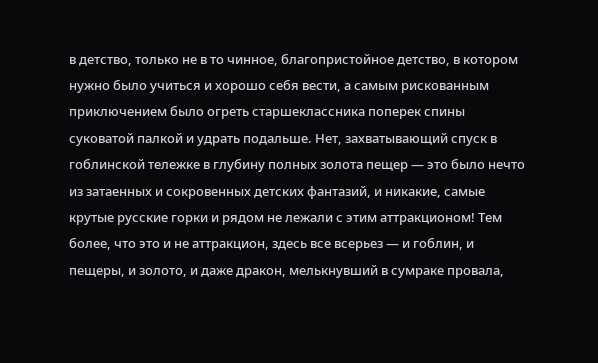в детство, только не в то чинное, благопристойное детство, в котором нужно было учиться и хорошо себя вести, а самым рискованным приключением было огреть старшеклассника поперек спины суковатой палкой и удрать подальше. Нет, захватывающий спуск в гоблинской тележке в глубину полных золота пещер — это было нечто из затаенных и сокровенных детских фантазий, и никакие, самые крутые русские горки и рядом не лежали с этим аттракционом! Тем более, что это и не аттракцион, здесь все всерьез — и гоблин, и пещеры, и золото, и даже дракон, мелькнувший в сумраке провала,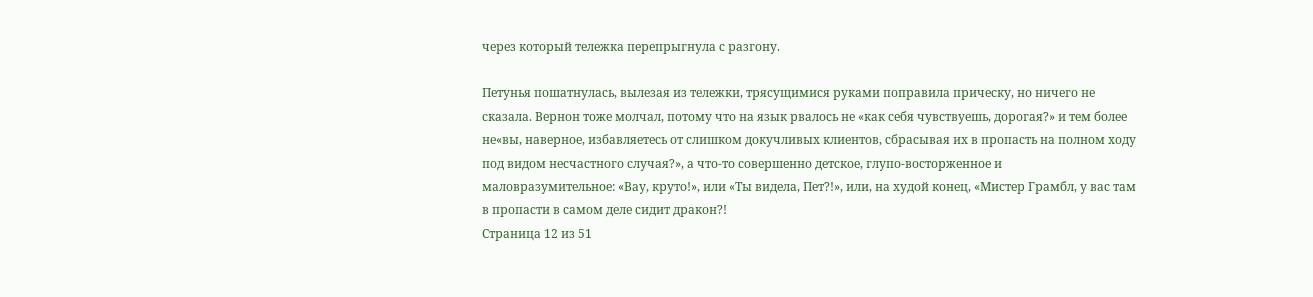через который тележка перепрыгнула с разгону.

Петунья пошатнулась, вылезая из тележки, трясущимися руками поправила прическу, но ничего не сказала. Вернон тоже молчал, потому что на язык рвалось не «как себя чувствуешь, дорогая?» и тем более не«вы, наверное, избавляетесь от слишком докучливых клиентов, сбрасывая их в пропасть на полном ходу под видом несчастного случая?», а что-то совершенно детское, глупо-восторженное и маловразумительное: «Вау, круто!», или «Ты видела, Пет?!», или, на худой конец, «Мистер Грамбл, у вас там в пропасти в самом деле сидит дракон?!
Страница 12 из 51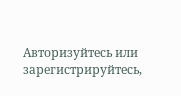Авторизуйтесь или зарегистрируйтесь,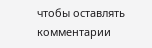чтобы оставлять комментарии